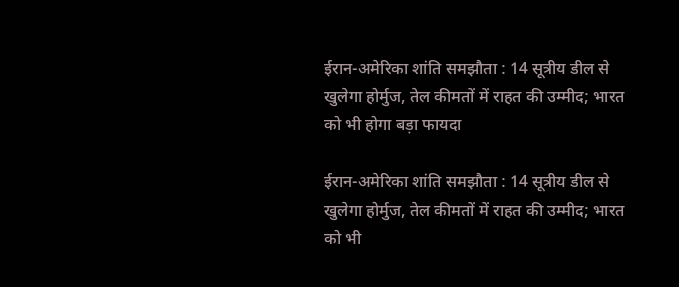ईरान-अमेरिका शांति समझौता : 14 सूत्रीय डील से खुलेगा होर्मुज, तेल कीमतों में राहत की उम्मीद; भारत को भी होगा बड़ा फायदा

ईरान-अमेरिका शांति समझौता : 14 सूत्रीय डील से खुलेगा होर्मुज, तेल कीमतों में राहत की उम्मीद; भारत को भी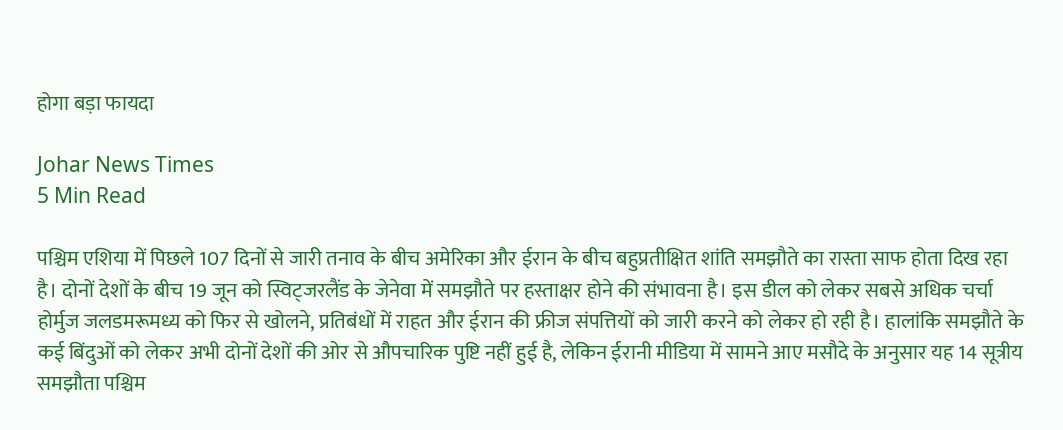होगा बड़ा फायदा

Johar News Times
5 Min Read

पश्चिम एशिया में पिछले 107 दिनों से जारी तनाव के बीच अमेरिका और ईरान के बीच बहुप्रतीक्षित शांति समझौते का रास्ता साफ होता दिख रहा है। दोनों देशों के बीच 19 जून को स्विट्जरलैंड के जेनेवा में समझौते पर हस्ताक्षर होने की संभावना है। इस डील को लेकर सबसे अधिक चर्चा होर्मुज जलडमरूमध्य को फिर से खोलने, प्रतिबंधों में राहत और ईरान की फ्रीज संपत्तियों को जारी करने को लेकर हो रही है। हालांकि समझौते के कई बिंदुओं को लेकर अभी दोनों देशों की ओर से औपचारिक पुष्टि नहीं हुई है, लेकिन ईरानी मीडिया में सामने आए मसौदे के अनुसार यह 14 सूत्रीय समझौता पश्चिम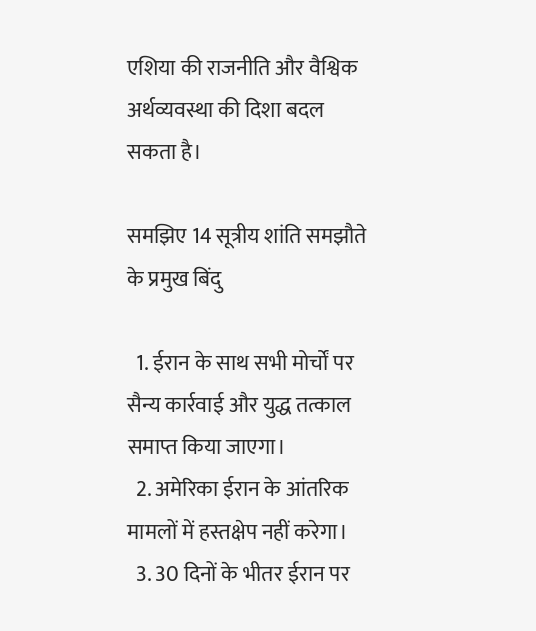एशिया की राजनीति और वैश्विक अर्थव्यवस्था की दिशा बदल सकता है।

समझिए 14 सूत्रीय शांति समझौते के प्रमुख बिंदु

  1. ईरान के साथ सभी मोर्चों पर सैन्य कार्रवाई और युद्ध तत्काल समाप्त किया जाएगा।
  2. अमेरिका ईरान के आंतरिक मामलों में हस्तक्षेप नहीं करेगा।
  3. 30 दिनों के भीतर ईरान पर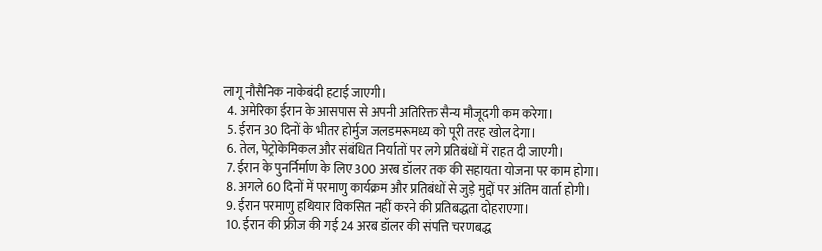लागू नौसैनिक नाकेबंदी हटाई जाएगी।
  4. अमेरिका ईरान के आसपास से अपनी अतिरिक्त सैन्य मौजूदगी कम करेगा।
  5. ईरान 30 दिनों के भीतर होर्मुज जलडमरूमध्य को पूरी तरह खोल देगा।
  6. तेल, पेट्रोकेमिकल और संबंधित निर्यातों पर लगे प्रतिबंधों में राहत दी जाएगी।
  7. ईरान के पुनर्निर्माण के लिए 300 अरब डॉलर तक की सहायता योजना पर काम होगा।
  8. अगले 60 दिनों में परमाणु कार्यक्रम और प्रतिबंधों से जुड़े मुद्दों पर अंतिम वार्ता होगी।
  9. ईरान परमाणु हथियार विकसित नहीं करने की प्रतिबद्धता दोहराएगा।
  10. ईरान की फ्रीज की गई 24 अरब डॉलर की संपत्ति चरणबद्ध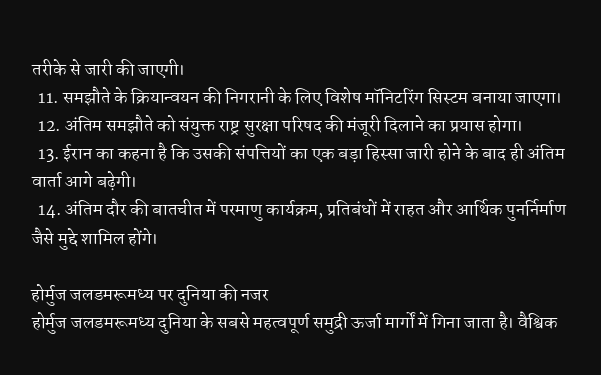तरीके से जारी की जाएगी।
  11. समझौते के क्रियान्वयन की निगरानी के लिए विशेष मॉनिटरिंग सिस्टम बनाया जाएगा।
  12. अंतिम समझौते को संयुक्त राष्ट्र सुरक्षा परिषद की मंजूरी दिलाने का प्रयास होगा।
  13. ईरान का कहना है कि उसकी संपत्तियों का एक बड़ा हिस्सा जारी होने के बाद ही अंतिम वार्ता आगे बढ़ेगी।
  14. अंतिम दौर की बातचीत में परमाणु कार्यक्रम, प्रतिबंधों में राहत और आर्थिक पुनर्निर्माण जैसे मुद्दे शामिल होंगे।

होर्मुज जलडमरूमध्य पर दुनिया की नजर
होर्मुज जलडमरूमध्य दुनिया के सबसे महत्वपूर्ण समुद्री ऊर्जा मार्गों में गिना जाता है। वैश्विक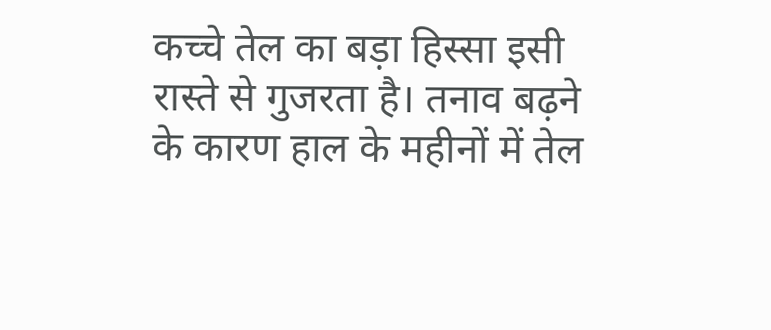कच्चे तेल का बड़ा हिस्सा इसी रास्ते से गुजरता है। तनाव बढ़ने के कारण हाल के महीनों में तेल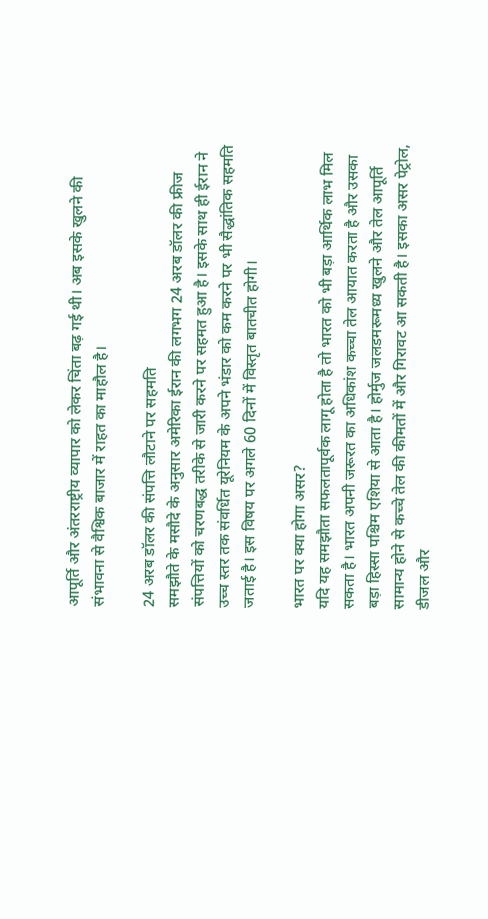आपूर्ति और अंतरराष्ट्रीय व्यापार को लेकर चिंता बढ़ गई थी। अब इसके खुलने की संभावना से वैश्विक बाजार में राहत का माहौल है।

24 अरब डॉलर की संपत्ति लौटाने पर सहमति
समझौते के मसौदे के अनुसार अमेरिका ईरान की लगभग 24 अरब डॉलर की फ्रीज संपत्तियों को चरणबद्ध तरीके से जारी करने पर सहमत हुआ है। इसके साथ ही ईरान ने उच्च स्तर तक संवर्धित यूरेनियम के अपने भंडार को कम करने पर भी सैद्धांतिक सहमति जताई है। इस विषय पर अगले 60 दिनों में विस्तृत बातचीत होगी।

भारत पर क्या होगा असर?
यदि यह समझौता सफलतापूर्वक लागू होता है तो भारत को भी बड़ा आर्थिक लाभ मिल सकता है। भारत अपनी जरूरत का अधिकांश कच्चा तेल आयात करता है और उसका बड़ा हिस्सा पश्चिम एशिया से आता है। होर्मुज जलडमरूमध्य खुलने और तेल आपूर्ति सामान्य होने से कच्चे तेल की कीमतों में और गिरावट आ सकती है। इसका असर पेट्रोल, डीजल और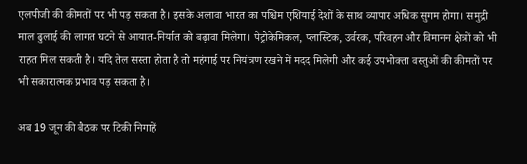एलपीजी की कीमतों पर भी पड़ सकता है। इसके अलावा भारत का पश्चिम एशियाई देशों के साथ व्यापार अधिक सुगम होगा। समुद्री माल ढुलाई की लागत घटने से आयात-निर्यात को बढ़ावा मिलेगा। पेट्रोकेमिकल, प्लास्टिक, उर्वरक, परिवहन और विमानन क्षेत्रों को भी राहत मिल सकती है। यदि तेल सस्ता होता है तो महंगाई पर नियंत्रण रखने में मदद मिलेगी और कई उपभोक्ता वस्तुओं की कीमतों पर भी सकारात्मक प्रभाव पड़ सकता है।

अब 19 जून की बैठक पर टिकी निगाहें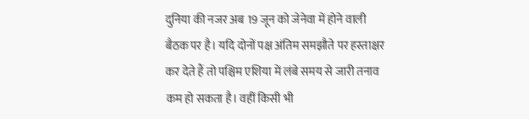दुनिया की नजर अब 19 जून को जेनेवा में होने वाली बैठक पर है। यदि दोनों पक्ष अंतिम समझौते पर हस्ताक्षर कर देते हैं तो पश्चिम एशिया में लंबे समय से जारी तनाव कम हो सकता है। वहीं किसी भी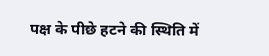पक्ष के पीछे हटने की स्थिति में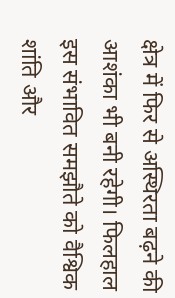क्षेत्र में फिर से अस्थिरता बढ़ने की आशंका भी बनी रहेगी। फिलहाल इस संभावित समझौते को वैश्विक शांति और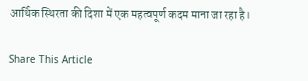आर्थिक स्थिरता की दिशा में एक महत्वपूर्ण कदम माना जा रहा है।

Share This Article